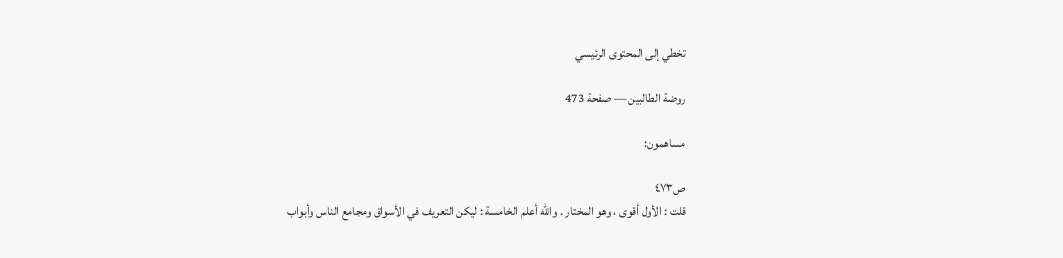تخطي إلى المحتوى الرئيسي

روضة الطالبين — صفحة 473

مساهمون:

ص٤٧٣
قلت : الأول أقوى ، وهو المختار . والله أعلم الخامسة : ليكن التعريف في الأسواق ومجامع الناس وأبواب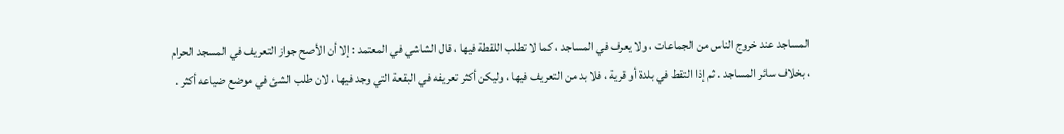المساجد عند خروج الناس من الجماعات ، ولا يعرف في المساجد ، كما لا تطلب اللقطة فيها ، قال الشاشي في المعتمد : إلا أن الأصح جواز التعريف في المسجد الحرام ، بخلاف سائر المساجد . ثم إذا التقط في بلدة أو قرية ، فلا بد من التعريف فيها ، وليكن أكثر تعريفه في البقعة التي وجد فيها ، لان طلب الشئ في موضع ضياعه أكثر .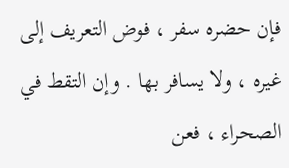فإن حضره سفر ، فوض التعريف إلى غيره ، ولا يسافر بها . وإن التقط في الصحراء ، فعن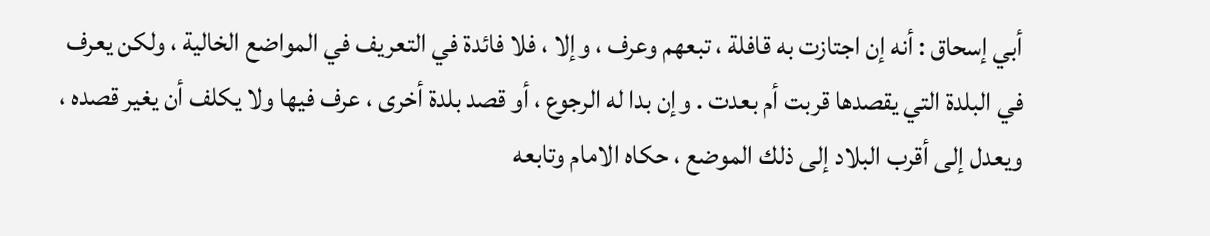أبي إسحاق : أنه إن اجتازت به قافلة ، تبعهم وعرف ، وإلا ، فلا فائدة في التعريف في المواضع الخالية ، ولكن يعرف في البلدة التي يقصدها قربت أم بعدت . وإن بدا له الرجوع ، أو قصد بلدة أخرى ، عرف فيها ولا يكلف أن يغير قصده ، ويعدل إلى أقرب البلاد إلى ذلك الموضع ، حكاه الامام وتابعه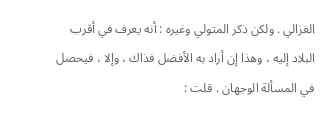الغزالي . ولكن ذكر المتولي وغيره : أنه يعرف في أقرب البلاد إليه ، وهذا إن أراد به الأفضل فذاك ، وإلا ، فيحصل في المسألة الوجهان . قلت :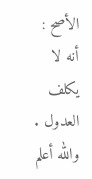الأصح : أنه لا يكلف العدول . والله أعلم